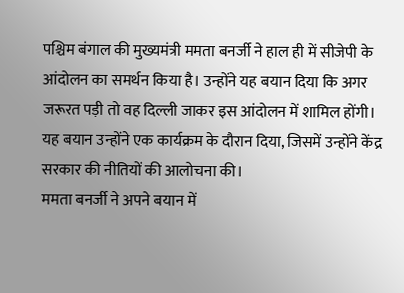पश्चिम बंगाल की मुख्यमंत्री ममता बनर्जी ने हाल ही में सीजेपी के आंदोलन का समर्थन किया है। उन्होंने यह बयान दिया कि अगर जरूरत पड़ी तो वह दिल्ली जाकर इस आंदोलन में शामिल होंगी। यह बयान उन्होंने एक कार्यक्रम के दौरान दिया, जिसमें उन्होंने केंद्र सरकार की नीतियों की आलोचना की।
ममता बनर्जी ने अपने बयान में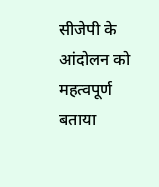सीजेपी के आंदोलन को महत्वपूर्ण बताया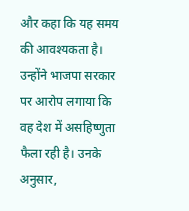और कहा कि यह समय की आवश्यकता है। उन्होंने भाजपा सरकार पर आरोप लगाया कि वह देश में असहिष्णुता फैला रही है। उनके अनुसार,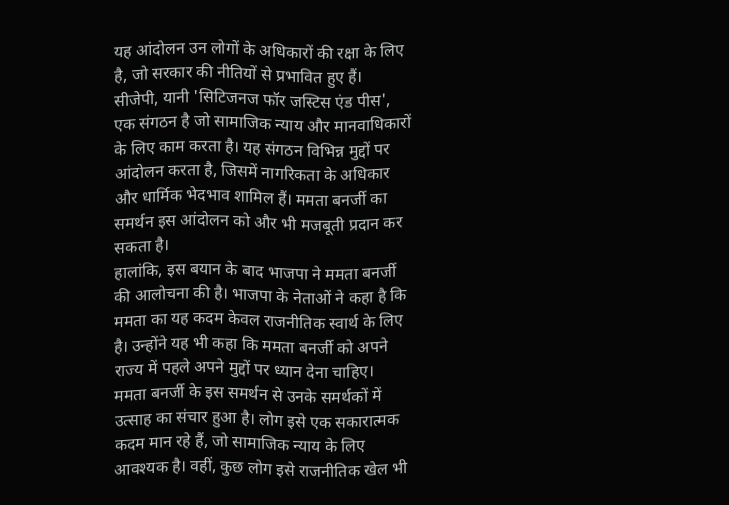यह आंदोलन उन लोगों के अधिकारों की रक्षा के लिए है, जो सरकार की नीतियों से प्रभावित हुए हैं।
सीजेपी, यानी 'सिटिजनज फॉर जस्टिस एंड पीस', एक संगठन है जो सामाजिक न्याय और मानवाधिकारों के लिए काम करता है। यह संगठन विभिन्न मुद्दों पर आंदोलन करता है, जिसमें नागरिकता के अधिकार और धार्मिक भेदभाव शामिल हैं। ममता बनर्जी का समर्थन इस आंदोलन को और भी मजबूती प्रदान कर सकता है।
हालांकि, इस बयान के बाद भाजपा ने ममता बनर्जी की आलोचना की है। भाजपा के नेताओं ने कहा है कि ममता का यह कदम केवल राजनीतिक स्वार्थ के लिए है। उन्होंने यह भी कहा कि ममता बनर्जी को अपने राज्य में पहले अपने मुद्दों पर ध्यान देना चाहिए।
ममता बनर्जी के इस समर्थन से उनके समर्थकों में उत्साह का संचार हुआ है। लोग इसे एक सकारात्मक कदम मान रहे हैं, जो सामाजिक न्याय के लिए आवश्यक है। वहीं, कुछ लोग इसे राजनीतिक खेल भी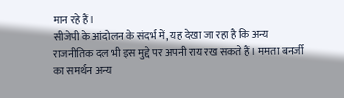मान रहे हैं।
सीजेपी के आंदोलन के संदर्भ में, यह देखा जा रहा है कि अन्य राजनीतिक दल भी इस मुद्दे पर अपनी राय रख सकते हैं। ममता बनर्जी का समर्थन अन्य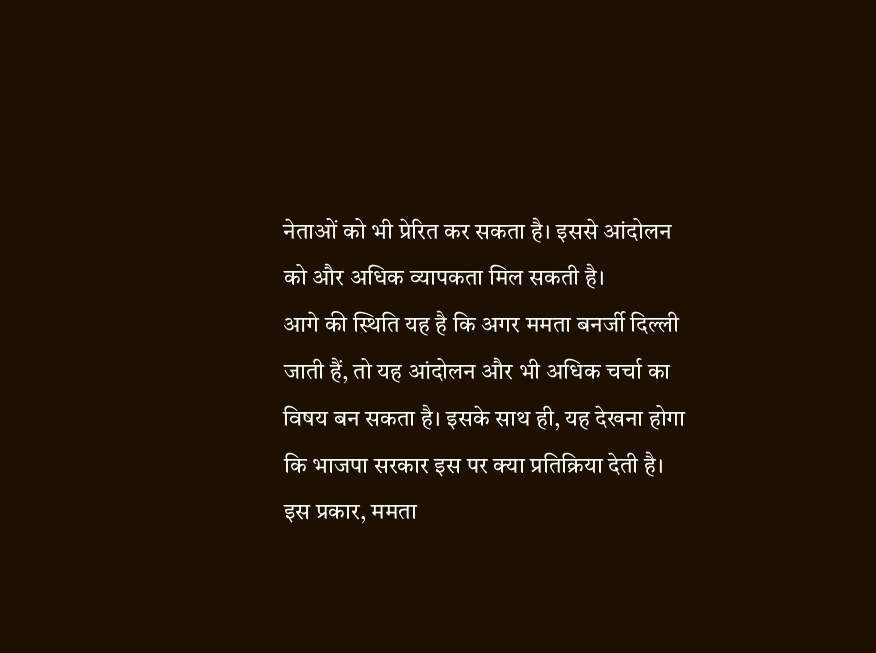नेताओं को भी प्रेरित कर सकता है। इससे आंदोलन को और अधिक व्यापकता मिल सकती है।
आगे की स्थिति यह है कि अगर ममता बनर्जी दिल्ली जाती हैं, तो यह आंदोलन और भी अधिक चर्चा का विषय बन सकता है। इसके साथ ही, यह देखना होगा कि भाजपा सरकार इस पर क्या प्रतिक्रिया देती है।
इस प्रकार, ममता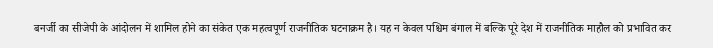बनर्जी का सीजेपी के आंदोलन में शामिल होने का संकेत एक महत्वपूर्ण राजनीतिक घटनाक्रम है। यह न केवल पश्चिम बंगाल में बल्कि पूरे देश में राजनीतिक माहौल को प्रभावित कर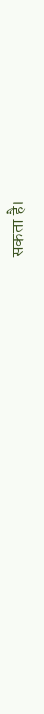सकता है।